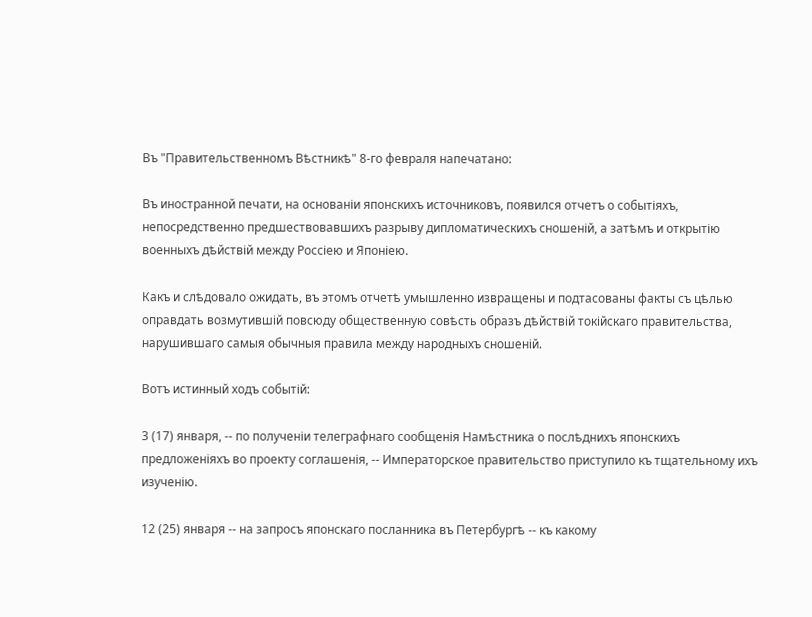Въ "Правительственномъ Вѣстникѣ" 8-го февраля напечатано:

Въ иностранной печати, на основаніи японскихъ источниковъ, появился отчетъ о событіяхъ, непосредственно предшествовавшихъ разрыву дипломатическихъ сношеній, а затѣмъ и открытію военныхъ дѣйствій между Россіею и Японіею.

Какъ и слѣдовало ожидать, въ этомъ отчетѣ умышленно извращены и подтасованы факты съ цѣлью оправдать возмутившій повсюду общественную совѣсть образъ дѣйствій токійскаго правительства, нарушившаго самыя обычныя правила между народныхъ сношеній.

Вотъ истинный ходъ событій:

3 (17) января, -- по полученіи телеграфнаго сообщенія Намѣстника о послѣднихъ японскихъ предложеніяхъ во проекту соглашенія, -- Императорское правительство приступило къ тщательному ихъ изученію.

12 (25) января -- на запросъ японскаго посланника въ Петербургѣ -- къ какому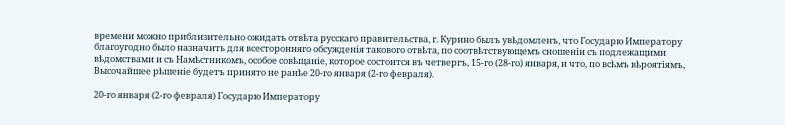времени можно приблизительно ожидать отвѣта русскаго правительства, г. Курино былъ увѣдомленъ, что Государю Императору благоугодно было назначить для всесторонняго обсужденія такового отвѣта, по соотвѣтствующемъ сношеніи съ подлежащими вѣдомствами и съ Намѣстникомъ, особое совѣщаніе, которое состоится въ четвергъ, 15-го (28-го) января, и что, по всѣмъ вѣроятіямъ, Высочайшее рѣшеніе будетъ принято не ранѣе 20-го января (2-го февраля).

20-го января (2-го февраля) Государю Императору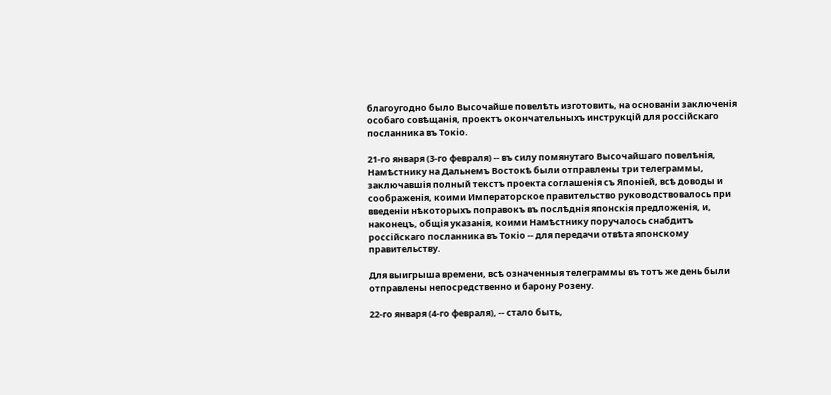благоугодно было Высочайше повелѣть изготовить, на основаніи заключенія особаго совѣщанія, проектъ окончательныхъ инструкцій для россійскаго посланника въ Токіо.

21-го января (3-го февраля) -- въ силу помянутаго Высочайшаго повелѣнія, Намѣстнику на Дальнемъ Востокѣ были отправлены три телеграммы, заключавшія полный текстъ проекта соглашенія съ Японіей, всѣ доводы и соображенія, коими Императорское правительство руководствовалось при введеніи нѣкоторыхъ поправокъ въ послѣднія японскія предложенія, и, наконецъ, общія указанія, коими Намѣстнику поручалось снабдитъ россійскаго посланника въ Токіо -- для передачи отвѣта японскому правительству.

Для выигрыша времени, всѣ означенныя телеграммы въ тотъ же день были отправлены непосредственно и барону Розену.

22-го января (4-го февраля), -- стало быть,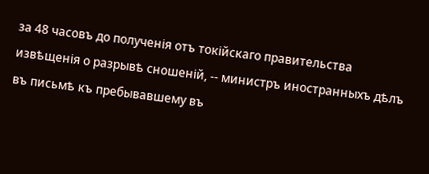за 48 часовъ до полученія отъ токійскаго правительства извѣщенія о разрывѣ сношеній, -- министръ иностранныхъ дѣлъ въ письмѣ къ пребывавшему въ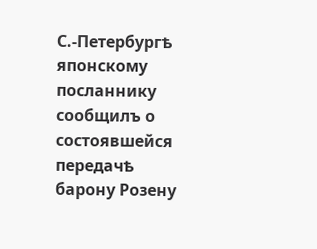С.-Петербургѣ японскому посланнику сообщилъ о состоявшейся передачѣ барону Розену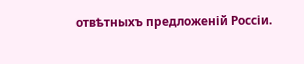отвѣтныхъ предложеній Россіи.